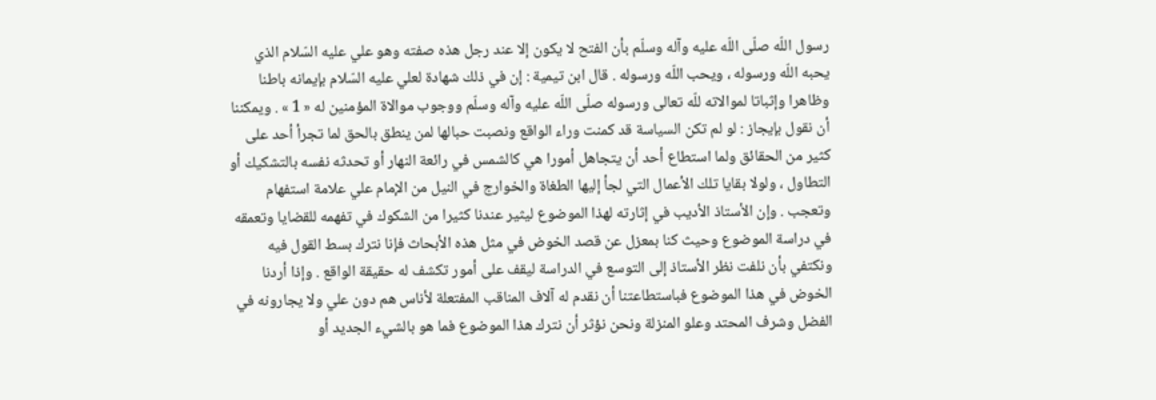رسول اللّه صلّى اللّه عليه وآله وسلّم بأن الفتح لا يكون إلا عند رجل هذه صفته وهو علي عليه السّلام الذي يحبه اللّه ورسوله ، ويحب اللّه ورسوله . قال ابن تيمية : إن في ذلك شهادة لعلي عليه السّلام بإيمانه باطنا وظاهرا وإثباتا لموالاته للّه تعالى ورسوله صلّى اللّه عليه وآله وسلّم ووجوب موالاة المؤمنين له « 1 » . ويمكننا أن نقول بإيجاز : لو لم تكن السياسة قد كمنت وراء الواقع ونصبت حبالها لمن ينطق بالحق لما تجرأ أحد على كثير من الحقائق ولما استطاع أحد أن يتجاهل أمورا هي كالشمس في رائعة النهار أو تحدثه نفسه بالتشكيك أو التطاول ، ولولا بقايا تلك الأعمال التي لجأ إليها الطغاة والخوارج في النيل من الإمام علي علامة استفهام وتعجب . وإن الأستاذ الأديب في إثارته لهذا الموضوع ليثير عندنا كثيرا من الشكوك في تفهمه للقضايا وتعمقه في دراسة الموضوع وحيث كنا بمعزل عن قصد الخوض في مثل هذه الأبحاث فإنا نترك بسط القول فيه ونكتفي بأن نلفت نظر الأستاذ إلى التوسع في الدراسة ليقف على أمور تكشف له حقيقة الواقع . وإذا أردنا الخوض في هذا الموضوع فباستطاعتنا أن نقدم له آلاف المناقب المفتعلة لأناس هم دون علي ولا يجارونه في الفضل وشرف المحتد وعلو المنزلة ونحن نؤثر أن نترك هذا الموضوع فما هو بالشيء الجديد أو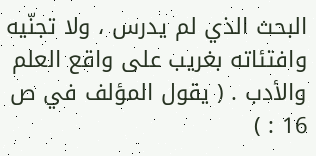البحث الذي لم يدرس ، ولا تجنّيه وافتئاته بغريب على واقع العلم والأدب . ( يقول المؤلف في ص 16 : )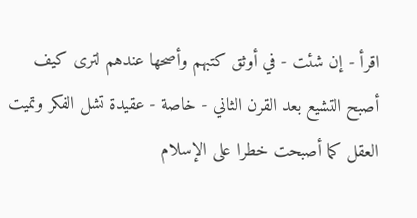اقرأ - إن شئت - في أوثق كتبهم وأصحها عندهم لترى كيف أصبح التشيع بعد القرن الثاني - خاصة - عقيدة تشل الفكر وتميت العقل كما أصبحت خطرا على الإسلام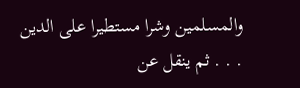والمسلمين وشرا مستطيرا على الدين . . . ثم ينقل عن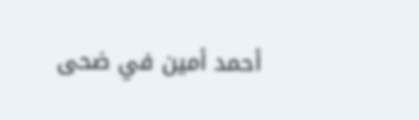أحمد أمين في ضحى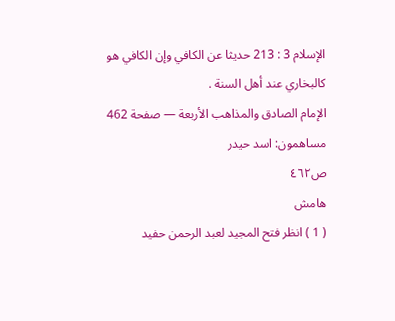الإسلام 3 : 213 حديثا عن الكافي وإن الكافي هو كالبخاري عند أهل السنة .
الإمام الصادق والمذاهب الأربعة — صفحة 462
مساهمون: اسد حيدر
ص٤٦٢
هامش
( 1 ) انظر فتح المجيد لعبد الرحمن حفيد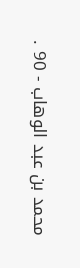محمد بن عبد الوهاب - 90 .